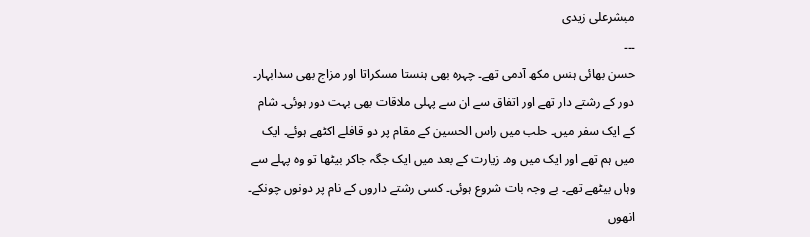مبشرعلی زیدی
۔۔۔
حسن بھائی ہنس مکھ آدمی تھے۔ چہرہ بھی ہنستا مسکراتا اور مزاج بھی سدابہار۔
دور کے رشتے دار تھے اور اتفاق سے ان سے پہلی ملاقات بھی بہت دور ہوئی۔ شام کے ایک سفر میں۔ حلب میں راس الحسین کے مقام پر دو قافلے اکٹھے ہوئے۔ ایک میں ہم تھے اور ایک میں وہ۔ زیارت کے بعد میں ایک جگہ جاکر بیٹھا تو وہ پہلے سے وہاں بیٹھے تھے۔ بے وجہ بات شروع ہوئی۔ کسی رشتے داروں کے نام پر دونوں چونکے۔
انھوں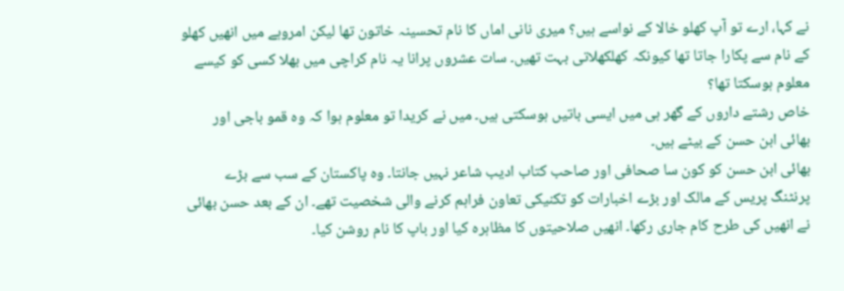نے کہا، ارے تو آپ کھلو خالا کے نواسے ہیں؟ میری نانی اماں کا نام تحسینہ خاتون تھا لیکن امروہے میں انھیں کھلو کے نام سے پکارا جاتا تھا کیونکہ کھلکھلاتی بہت تھیں۔ سات عشروں پرانا یہ نام کراچی میں بھلا کسی کو کیسے معلوم ہوسکتا تھا؟
خاص رشتے داروں کے گھر ہی میں ایسی باتیں ہوسکتی ہیں۔ میں نے کریدا تو معلوم ہوا کہ وہ قمو باجی اور بھائی ابن حسن کے بیٹے ہیں۔
بھائی ابن حسن کو کون سا صحافی اور صاحب کتاب ادیب شاعر نہیں جانتا۔ وہ پاکستان کے سب سے بڑے پرنٹنگ پریس کے مالک اور بڑے اخبارات کو تکنیکی تعاون فراہم کرنے والی شخصیت تھے۔ ان کے بعد حسن بھائی نے انھیں کی طرح کام جاری رکھا۔ انھیں صلاحیتوں کا مظاہرہ کیا اور باپ کا نام روشن کیا۔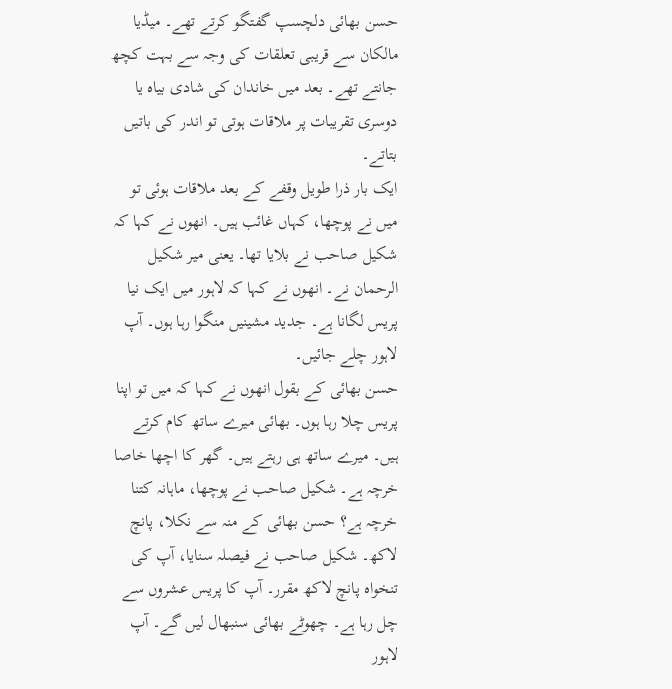حسن بھائی دلچسپ گفتگو کرتے تھے۔ میڈیا مالکان سے قریبی تعلقات کی وجہ سے بہت کچھ جانتے تھے۔ بعد میں خاندان کی شادی بیاہ یا دوسری تقریبات پر ملاقات ہوتی تو اندر کی باتیں بتاتے۔
ایک بار ذرا طویل وقفے کے بعد ملاقات ہوئی تو میں نے پوچھا، کہاں غائب ہیں۔ انھوں نے کہا کہ شکیل صاحب نے بلایا تھا۔ یعنی میر شکیل الرحمان نے۔ انھوں نے کہا کہ لاہور میں ایک نیا پریس لگانا ہے۔ جدید مشینیں منگوا رہا ہوں۔ آپ لاہور چلے جائیں۔
حسن بھائی کے بقول انھوں نے کہا کہ میں تو اپنا پریس چلا رہا ہوں۔ بھائی میرے ساتھ کام کرتے ہیں۔ میرے ساتھ ہی رہتے ہیں۔ گھر کا اچھا خاصا خرچہ ہے۔ شکیل صاحب نے پوچھا، ماہانہ کتنا خرچہ ہے؟ حسن بھائی کے منہ سے نکلا، پانچ لاکھ۔ شکیل صاحب نے فیصلہ سنایا، آپ کی تنخواہ پانچ لاکھ مقرر۔ آپ کا پریس عشروں سے چل رہا ہے۔ چھوٹے بھائی سنبھال لیں گے۔ آپ لاہور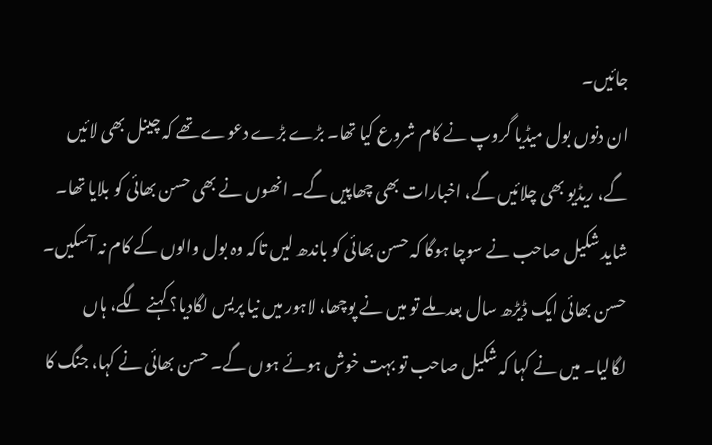جائیں۔
ان دنوں بول میڈیا گروپ نے کام شروع کیا تھا۔ بڑے بڑے دعوے تھے کہ چینل بھی لائیں گے، ریڈیو بھی چلائیں گے، اخبارات بھی چھاپیں گے۔ انھوں نے بھی حسن بھائی کو بلایا تھا۔ شاید شکیل صاحب نے سوچا ہوگا کہ حسن بھائی کو باندھ لیں تاکہ وہ بول والوں کے کام نہ آسکیں۔
حسن بھائی ایک ڈیڑھ سال بعد ملے تو میں نے پوچھا، لاہور میں نیا پریس لگادیا؟ کہنے لگے، ہاں لگالیا۔ میں نے کہا کہ شکیل صاحب تو بہت خوش ہوئے ہوں گے۔ حسن بھائی نے کہا، جنگ کا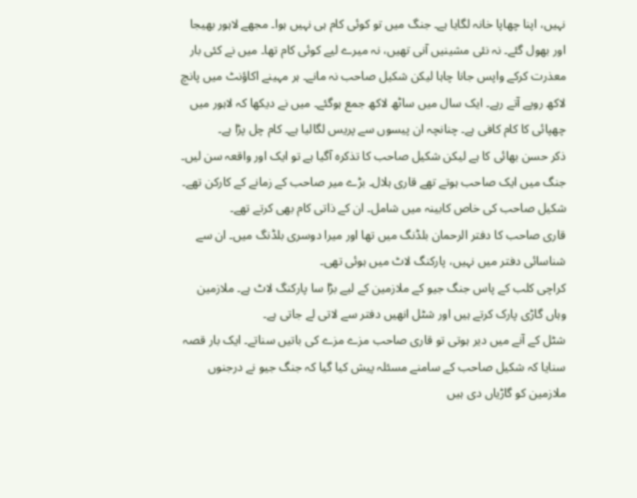نہیں، اپنا چھاپا خانہ لگایا ہے۔ جنگ میں تو کوئی کام ہی نہیں ہوا۔ مجھے لاہور بھیجا اور بھول گئے۔ نہ نئی مشینیں آنی تھیں، نہ میرے لیے کوئی کام تھا۔ میں نے کئی بار معذرت کرکے واپس جانا چاہا لیکن شکیل صاحب نہ مانے۔ ہر مہینے اکاؤنٹ میں پانچ لاکھ روپے آتے رہے۔ ایک سال میں ساٹھ لاکھ جمع ہوگئے۔ میں نے دیکھا کہ لاہور میں چھپائی کا کام کافی ہے۔ چنانچہ ان پیسوں سے پریس لگالیا ہے۔ کام چل پڑا ہے۔
ذکر حسن بھائی کا ہے لیکن شکیل صاحب کا تذکرہ آگیا ہے تو ایک اور واقعہ سن لیں۔ جنگ میں ایک صاحب ہوتے تھے قاری ہلال۔ بڑے میر صاحب کے زمانے کے کارکن تھے۔ شکیل صاحب کی خاص کابینہ میں شامل۔ ان کے ذاتی کام بھی کرتے تھے۔
قاری صاحب کا دفتر الرحمان بلڈنگ میں تھا اور میرا دوسری بلڈنگ میں۔ ان سے شناسائی دفتر میں نہیں، پارکنگ لاٹ میں ہوئی تھی۔
کراچی کلب کے پاس جنگ جیو کے ملازمین کے لیے بڑا سا پارکنگ لاٹ ہے۔ ملازمین وہاں گاڑی پارک کرتے ہیں اور شٹل انھیں دفتر سے لاتی لے جاتی ہے۔
شٹل کے آنے میں دیر ہوتی تو قاری صاحب مزے مزے کی باتیں سناتے۔ ایک بار قصہ سنایا کہ شکیل صاحب کے سامنے مسئلہ پیش کیا گیا کہ جنگ جیو نے درجنوں ملازمین کو گاڑیاں دی ہیں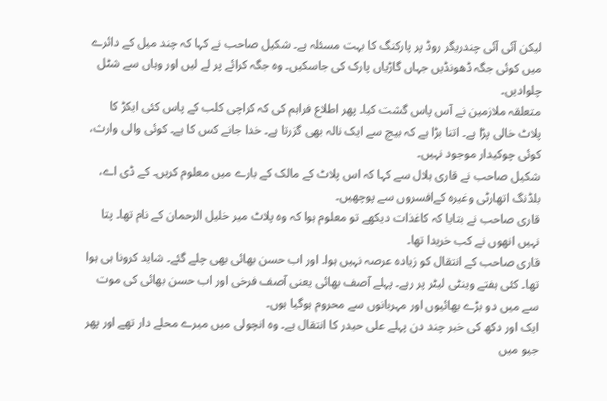لیکن آئی آئی چندریگر روڈ پر پارکنگ کا بہت مسئلہ ہے۔ شکیل صاحب نے کہا کہ چند میل کے دائرے میں کوئی جگہ ڈھونڈیں جہاں گاڑیاں پارک کی جاسکیں۔ وہ جگہ کرائے پر لے لیں اور وہاں سے شٹل چلوادیں۔
متعلقہ ملازمین نے آس پاس گشت کیا۔ پھر اطلاع فراہم کی کہ کراچی کلب کے پاس کئی ایکڑ کا پلاٹ خالی پڑا ہے۔ اتنا بڑا ہے کہ بیچ سے ایک نالہ بھی گزرتا ہے۔ خدا جانے کس کا ہے۔ کوئی والی وارث، کوئی چوکیدار موجود نہیں۔
شکیل صاحب نے قاری ہلال سے کہا کہ اس پلاٹ کے مالک کے بارے میں معلوم کریں۔ کے ڈی اے، بلڈنگ اتھارٹی وغیرہ کےافسروں سے پوچھیں۔
قاری صاحب نے بتایا کہ کاغذات دیکھے تو معلوم ہوا کہ وہ پلاٹ میر خلیل الرحمان کے نام تھا۔ پتا نہیں انھوں نے کب خریدا تھا۔
قاری صاحب کے انتقال کو زیادہ عرصہ نہیں ہوا۔ اور اب حسن بھائی بھی چلے گئے۔ شاید کرونا ہی ہوا تھا۔ کئی ہفتے وینٹی لیٹر پر رہے۔ پہلے آصف بھائی یعنی آصف فرخی اور اب حسن بھائی کی موت سے میں دو بڑے بھائیوں اور مہربانوں سے محروم ہوگیا ہوں۔
ایک اور دکھ کی خبر چند دن پہلے علی حیدر کا انتقال ہے۔ وہ انچولی میں میرے محلے دار تھے اور پھر جیو میں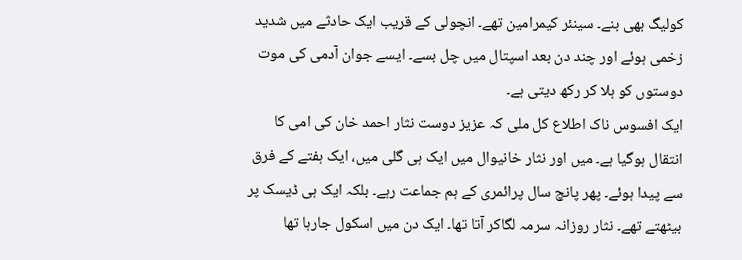کولیگ بھی بنے۔ سینئر کیمرامین تھے۔ انچولی کے قریب ایک حادثے میں شدید زخمی ہوئے اور چند دن بعد اسپتال میں چل بسے۔ ایسے جوان آدمی کی موت دوستوں کو ہلا کر رکھ دیتی ہے۔
ایک افسوس ناک اطلاع کل ملی کہ عزیز دوست نثار احمد خان کی امی کا انتقال ہوگیا ہے۔ میں اور نثار خانیوال میں ایک ہی گلی میں، ایک ہفتے کے فرق سے پیدا ہوئے۔ پھر پانچ سال پرائمری کے ہم جماعت رہے۔ بلکہ ایک ہی ڈیسک پر بیٹھتے تھے۔ نثار روزانہ سرمہ لگاکر آتا تھا۔ ایک دن میں اسکول جارہا تھا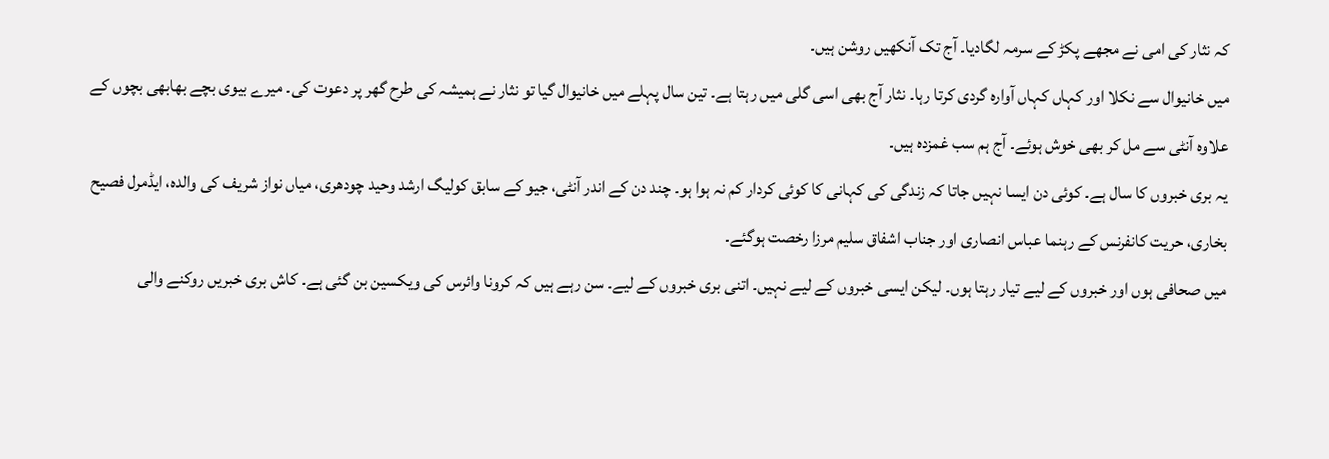کہ نثار کی امی نے مجھے پکڑ کے سرمہ لگادیا۔ آج تک آنکھیں روشن ہیں۔
میں خانیوال سے نکلا اور کہاں کہاں آوارہ گردی کرتا رہا۔ نثار آج بھی اسی گلی میں رہتا ہے۔ تین سال پہلے میں خانیوال گیا تو نثار نے ہمیشہ کی طرح گھر پر دعوت کی۔ میرے بیوی بچے بھابھی بچوں کے علاوہ آنٹی سے مل کر بھی خوش ہوئے۔ آج ہم سب غمزدہ ہیں۔
یہ بری خبروں کا سال ہے۔ کوئی دن ایسا نہیں جاتا کہ زندگی کی کہانی کا کوئی کردار کم نہ ہوا ہو۔ چند دن کے اندر آنٹی، جیو کے سابق کولیگ ارشد وحید چودھری، میاں نواز شریف کی والدہ، ایڈمرل فصیح بخاری، حریت کانفرنس کے رہنما عباس انصاری اور جناب اشفاق سلیم مرزا رخصت ہوگئے۔
میں صحافی ہوں اور خبروں کے لیے تیار رہتا ہوں۔ لیکن ایسی خبروں کے لیے نہیں۔ اتنی بری خبروں کے لیے۔ سن رہے ہیں کہ کرونا وائرس کی ویکسین بن گئی ہے۔ کاش بری خبریں روکنے والی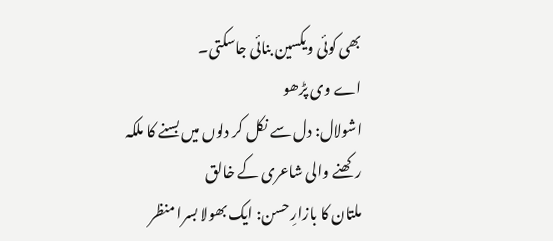بھی کوئی ویکسین بنائی جاسکتی۔
اے وی پڑھو
اشولال: دل سے نکل کر دلوں میں بسنے کا ملکہ رکھنے والی شاعری کے خالق
ملتان کا بازارِ حسن: ایک بھولا بسرا منظر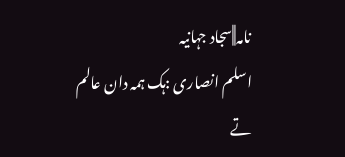نامہ||سجاد جہانیہ
اسلم انصاری :ہک ہمہ دان عالم تے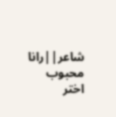شاعر||رانا محبوب اختر